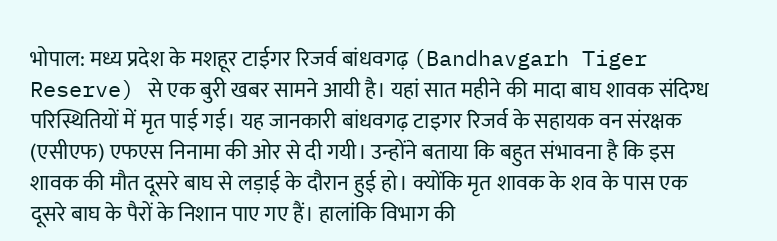भोपाल: मध्य प्रदेश के मशहूर टाईगर रिजर्व बांधवगढ़ (Bandhavgarh Tiger Reserve) से एक बुरी खबर सामने आयी है। यहां सात महीने की मादा बाघ शावक संदिग्ध परिस्थितियों में मृत पाई गई। यह जानकारी बांधवगढ़ टाइगर रिजर्व के सहायक वन संरक्षक (एसीएफ) एफएस निनामा की ओर से दी गयी। उन्होंने बताया कि बहुत संभावना है कि इस शावक की मौत दूसरे बाघ से लड़ाई के दौरान हुई हो। क्योंकि मृत शावक के शव के पास एक दूसरे बाघ के पैरों के निशान पाए गए हैं। हालांकि विभाग की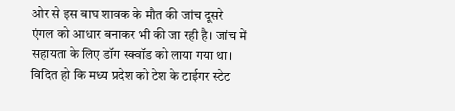ओर से इस बाघ शावक के मौत की जांच दूसरे एंगल को आधार बनाकर भी की जा रही है। जांच में सहायता के लिए डॉग स्क्वॉड को लाया गया था। विदित हो कि मध्य प्रदेश को टेश के टाईगर स्टेट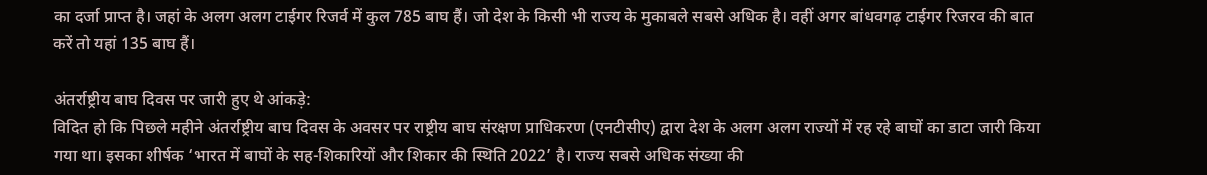का दर्जा प्राप्त है। जहां के अलग अलग टाईगर रिजर्व में कुल 785 बाघ हैं। जो देश के किसी भी राज्य के मुकाबले सबसे अधिक है। वहीं अगर बांधवगढ़ टाईगर रिजरव की बात करें तो यहां 135 बाघ हैं।

अंतर्राष्ट्रीय बाघ दिवस पर जारी हुए थे आंकड़े:
विदित हो कि पिछले महीने अंतर्राष्ट्रीय बाघ दिवस के अवसर पर राष्ट्रीय बाघ संरक्षण प्राधिकरण (एनटीसीए) द्वारा देश के अलग अलग राज्यों में रह रहे बाघों का डाटा जारी किया गया था। इसका शीर्षक ‘भारत में बाघों के सह-शिकारियों और शिकार की स्थिति 2022’ है। राज्य सबसे अधिक संख्या की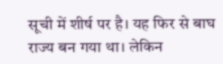सूची में शीर्ष पर है। यह फिर से बाघ राज्य बन गया था। लेकिन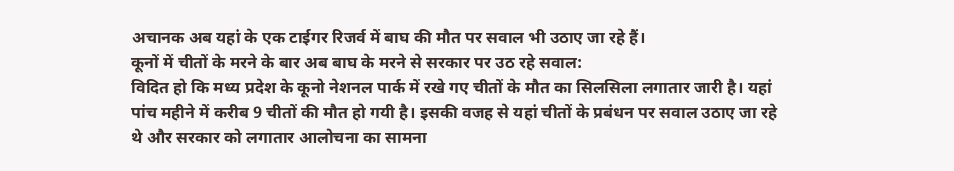अचानक अब यहां के एक टाईगर रिजर्व में बाघ की मौत पर सवाल भी उठाए जा रहे हैं।
कूनों में चीतों के मरने के बार अब बाघ के मरने से सरकार पर उठ रहे सवाल:
विदित हो कि मध्य प्रदेश के कूनो नेशनल पार्क में रखे गए चीतों के मौत का सिलसिला लगातार जारी है। यहां पांच महीने में करीब 9 चीतों की मौत हो गयी है। इसकी वजह से यहां चीतों के प्रबंधन पर सवाल उठाए जा रहे थे और सरकार को लगातार आलोचना का सामना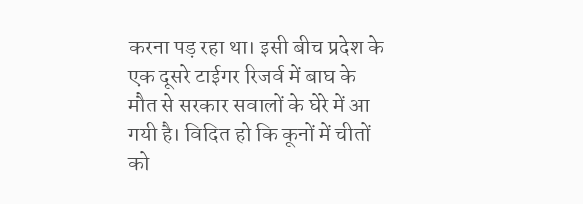करना पड़ रहा था। इसी बीच प्रदेश के एक दूसरे टाईगर रिजर्व में बाघ के मौत से सरकार सवालों के घेरे में आ गयी है। विदित हो कि कूनों में चीतों को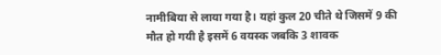नामीबिया से लाया गया है। यहां कुल 20 चीते थे जिसमें 9 की मौत हो गयी है इसमें 6 वयस्क जबकि 3 शावक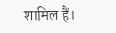शामिल हैं।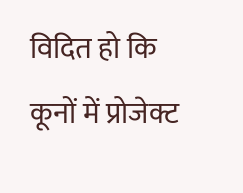विदित हो कि कूनों में प्रोजेक्ट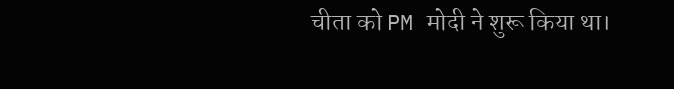चीता को PM मोदी ने शुरू किया था।